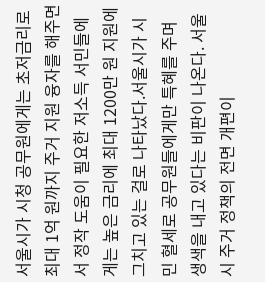서울시가 시청 공무원에게는 초저금리로 최대 1억 원까지 주거 지원 융자를 해주면서 정작 도움이 필요한 저소득 서민들에게는 높은 금리에 최대 1200만 원 지원에 그치고 있는 걸로 나타났다.서울시가 시민 혈세로 공무원들에게만 특혜를 주며 생색을 내고 있다는 비판이 나온다. 서울시 주거 정책의 전면 개편이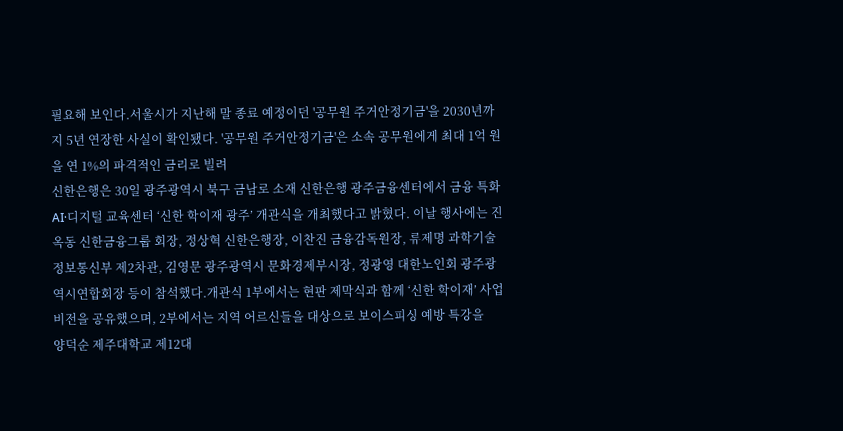필요해 보인다.서울시가 지난해 말 종료 예정이던 '공무원 주거안정기금'을 2030년까지 5년 연장한 사실이 확인됐다. '공무원 주거안정기금'은 소속 공무원에게 최대 1억 원을 연 1%의 파격적인 금리로 빌려
신한은행은 30일 광주광역시 북구 금남로 소재 신한은행 광주금융센터에서 금융 특화 AI·디지털 교육센터 ‘신한 학이재 광주’ 개관식을 개최했다고 밝혔다. 이날 행사에는 진옥동 신한금융그룹 회장, 정상혁 신한은행장, 이찬진 금융감독원장, 류제명 과학기술정보통신부 제2차관, 김영문 광주광역시 문화경제부시장, 정광영 대한노인회 광주광역시연합회장 등이 참석했다.개관식 1부에서는 현판 제막식과 함께 ‘신한 학이재’ 사업 비전을 공유했으며, 2부에서는 지역 어르신들을 대상으로 보이스피싱 예방 특강을
양덕순 제주대학교 제12대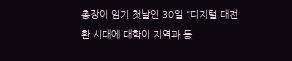총장이 임기 첫날인 30일 "디지털 대전환 시대에 대학이 지역과 동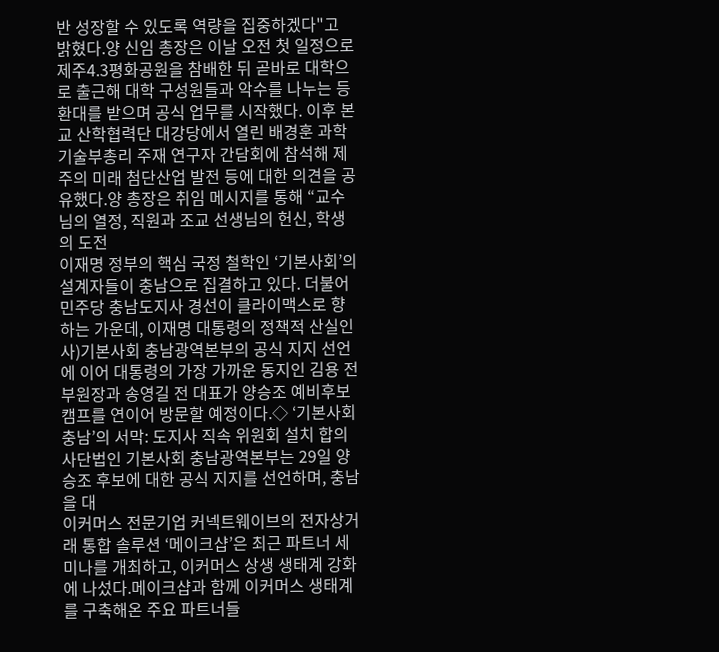반 성장할 수 있도록 역량을 집중하겠다"고 밝혔다.양 신임 총장은 이날 오전 첫 일정으로 제주4.3평화공원을 참배한 뒤 곧바로 대학으로 출근해 대학 구성원들과 악수를 나누는 등 환대를 받으며 공식 업무를 시작했다. 이후 본교 산학협력단 대강당에서 열린 배경훈 과학기술부총리 주재 연구자 간담회에 참석해 제주의 미래 첨단산업 발전 등에 대한 의견을 공유했다.양 총장은 취임 메시지를 통해 “교수님의 열정, 직원과 조교 선생님의 헌신, 학생의 도전
이재명 정부의 핵심 국정 철학인 ‘기본사회’의 설계자들이 충남으로 집결하고 있다. 더불어민주당 충남도지사 경선이 클라이맥스로 향하는 가운데, 이재명 대통령의 정책적 산실인 사)기본사회 충남광역본부의 공식 지지 선언에 이어 대통령의 가장 가까운 동지인 김용 전 부원장과 송영길 전 대표가 양승조 예비후보 캠프를 연이어 방문할 예정이다.◇ ‘기본사회 충남’의 서막: 도지사 직속 위원회 설치 합의사단법인 기본사회 충남광역본부는 29일 양승조 후보에 대한 공식 지지를 선언하며, 충남을 대
이커머스 전문기업 커넥트웨이브의 전자상거래 통합 솔루션 ‘메이크샵’은 최근 파트너 세미나를 개최하고, 이커머스 상생 생태계 강화에 나섰다.메이크샵과 함께 이커머스 생태계를 구축해온 주요 파트너들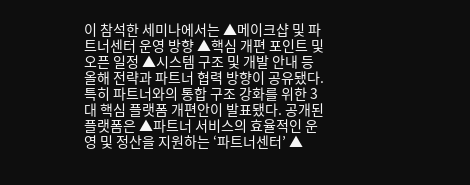이 참석한 세미나에서는 ▲메이크샵 및 파트너센터 운영 방향 ▲핵심 개편 포인트 및 오픈 일정 ▲시스템 구조 및 개발 안내 등 올해 전략과 파트너 협력 방향이 공유됐다.특히 파트너와의 통합 구조 강화를 위한 3대 핵심 플랫폼 개편안이 발표됐다. 공개된 플랫폼은 ▲파트너 서비스의 효율적인 운영 및 정산을 지원하는 ‘파트너센터’ ▲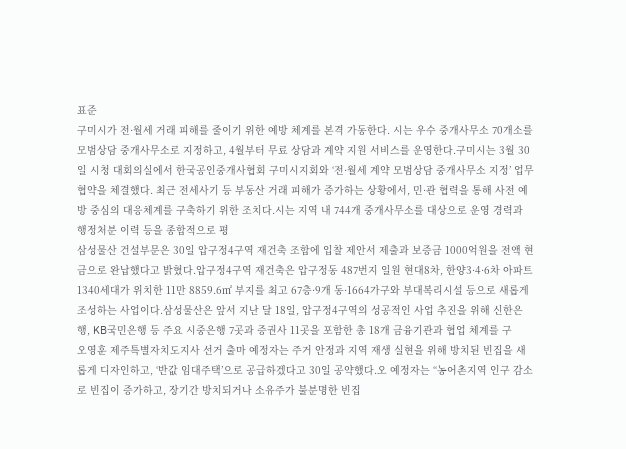표준
구미시가 전·월세 거래 피해를 줄이기 위한 예방 체계를 본격 가동한다. 시는 우수 중개사무소 70개소를 모범상담 중개사무소로 지정하고, 4월부터 무료 상담과 계약 지원 서비스를 운영한다.구미시는 3월 30일 시청 대회의실에서 한국공인중개사협회 구미시지회와 ‘전·월세 계약 모범상담 중개사무소 지정’ 업무협약을 체결했다. 최근 전세사기 등 부동산 거래 피해가 증가하는 상황에서, 민·관 협력을 통해 사전 예방 중심의 대응체계를 구축하기 위한 조치다.시는 지역 내 744개 중개사무소를 대상으로 운영 경력과 행정처분 이력 등을 종합적으로 평
삼성물산 건설부문은 30일 압구정4구역 재건축 조합에 입찰 제안서 제출과 보증금 1000억원을 전액 현금으로 완납했다고 밝혔다.압구정4구역 재건축은 압구정동 487번지 일원 현대8차, 한양3·4·6차 아파트 1340세대가 위치한 11만 8859.6㎡ 부지를 최고 67층·9개 동·1664가구와 부대복리시설 등으로 새롭게 조성하는 사업이다.삼성물산은 앞서 지난 달 18일, 압구정4구역의 성공적인 사업 추진을 위해 신한은행, KB국민은행 등 주요 시중은행 7곳과 증권사 11곳을 포함한 총 18개 금융기관과 협업 체계를 구
오영훈 제주특별자치도지사 선거 출마 예정자는 주거 안정과 지역 재생 실현을 위해 방치된 빈집을 새롭게 디자인하고, ‘반값 임대주택’으로 공급하겠다고 30일 공약했다.오 예정자는 “농어촌지역 인구 감소로 빈집이 증가하고, 장기간 방치되거나 소유주가 불분명한 빈집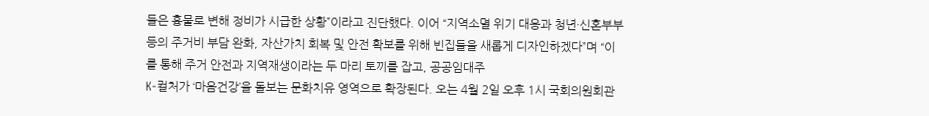들은 흉물로 변해 정비가 시급한 상황”이라고 진단했다. 이어 “지역소멸 위기 대응과 청년·신혼부부 등의 주거비 부담 완화, 자산가치 회복 및 안전 확보를 위해 빈집들을 새롭게 디자인하겠다”며 “이를 통해 주거 안전과 지역재생이라는 두 마리 토끼를 잡고, 공공임대주
K-컬처가 ‘마음건강’을 돌보는 문화치유 영역으로 확장된다. 오는 4월 2일 오후 1시 국회의원회관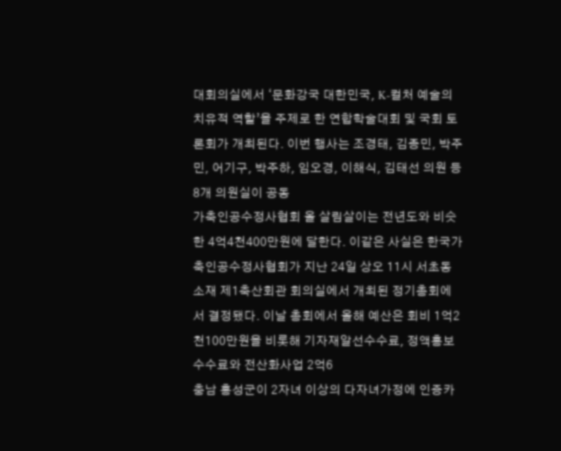대회의실에서 ‘문화강국 대한민국, K-컬처 예술의 치유적 역할’을 주제로 한 연합학술대회 및 국회 토론회가 개최된다. 이번 행사는 조경태, 김종민, 박주민, 어기구, 박주하, 임오경, 이해식, 김태선 의원 등 8개 의원실이 공동
가축인공수정사협회 올 살림살이는 전년도와 비슷한 4억4천400만원에 달한다. 이같은 사실은 한국가축인공수정사협회가 지난 24일 상오 11시 서초동 소재 제1축산회관 회의실에서 개최된 정기총회에서 결정됐다. 이날 총회에서 올해 예산은 회비 1억2천100만원을 비롯해 기자재알선수수료, 정액홍보수수료와 전산화사업 2억6
충남 홍성군이 2자녀 이상의 다자녀가정에 인증카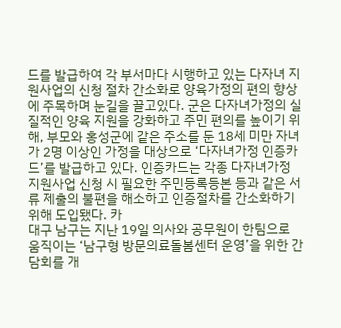드를 발급하여 각 부서마다 시행하고 있는 다자녀 지원사업의 신청 절차 간소화로 양육가정의 편의 향상에 주목하며 눈길을 끌고있다. 군은 다자녀가정의 실질적인 양육 지원을 강화하고 주민 편의를 높이기 위해, 부모와 홍성군에 같은 주소를 둔 18세 미만 자녀가 2명 이상인 가정을 대상으로 ‘다자녀가정 인증카드’를 발급하고 있다. 인증카드는 각종 다자녀가정 지원사업 신청 시 필요한 주민등록등본 등과 같은 서류 제출의 불편을 해소하고 인증절차를 간소화하기 위해 도입됐다. 카
대구 남구는 지난 19일 의사와 공무원이 한팀으로 움직이는 ‘남구형 방문의료돌봄센터 운영’을 위한 간담회를 개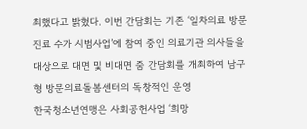최했다고 밝혔다. 이번 간담회는 기존 ‘일차의료 방문진료 수가 시범사업’에 참여 중인 의료기관 의사들을 대상으로 대면 및 비대면 줌 간담회를 개최하여 남구형 방문의료돌봄센터의 독창적인 운영
한국청소년연맹은 사회공헌사업 ‘희망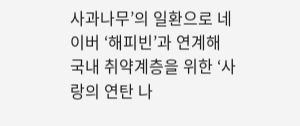사과나무’의 일환으로 네이버 ‘해피빈’과 연계해 국내 취약계층을 위한 ‘사랑의 연탄 나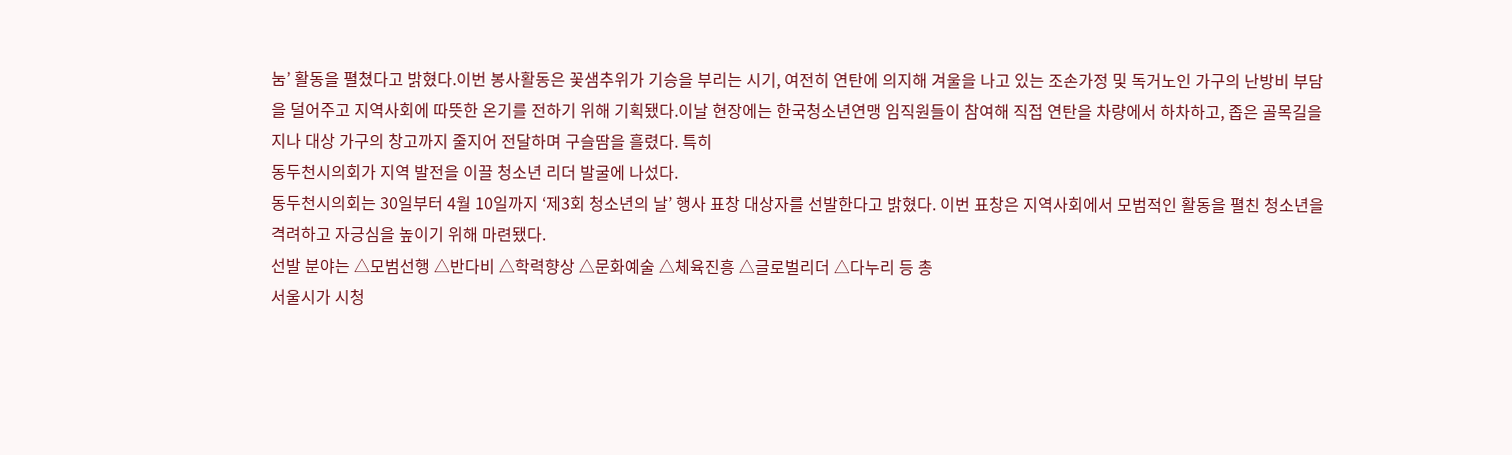눔’ 활동을 펼쳤다고 밝혔다.이번 봉사활동은 꽃샘추위가 기승을 부리는 시기, 여전히 연탄에 의지해 겨울을 나고 있는 조손가정 및 독거노인 가구의 난방비 부담을 덜어주고 지역사회에 따뜻한 온기를 전하기 위해 기획됐다.이날 현장에는 한국청소년연맹 임직원들이 참여해 직접 연탄을 차량에서 하차하고, 좁은 골목길을 지나 대상 가구의 창고까지 줄지어 전달하며 구슬땀을 흘렸다. 특히
동두천시의회가 지역 발전을 이끌 청소년 리더 발굴에 나섰다.
동두천시의회는 30일부터 4월 10일까지 ‘제3회 청소년의 날’ 행사 표창 대상자를 선발한다고 밝혔다. 이번 표창은 지역사회에서 모범적인 활동을 펼친 청소년을 격려하고 자긍심을 높이기 위해 마련됐다.
선발 분야는 △모범선행 △반다비 △학력향상 △문화예술 △체육진흥 △글로벌리더 △다누리 등 총
서울시가 시청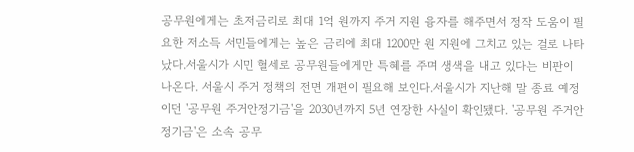공무원에게는 초저금리로 최대 1억 원까지 주거 지원 융자를 해주면서 정작 도움이 필요한 저소득 서민들에게는 높은 금리에 최대 1200만 원 지원에 그치고 있는 걸로 나타났다.서울시가 시민 혈세로 공무원들에게만 특혜를 주며 생색을 내고 있다는 비판이 나온다. 서울시 주거 정책의 전면 개편이 필요해 보인다.서울시가 지난해 말 종료 예정이던 '공무원 주거안정기금'을 2030년까지 5년 연장한 사실이 확인됐다. '공무원 주거안정기금'은 소속 공무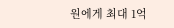원에게 최대 1억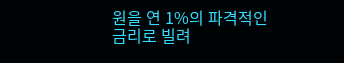원을 연 1%의 파격적인 금리로 빌려